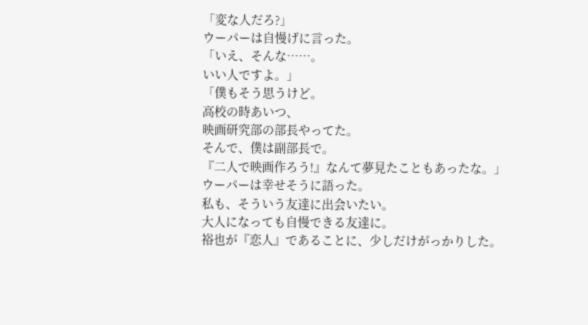「変な人だろ?」
ウーパーは自慢げに言った。
「いえ、そんな……。
いい人ですよ。」
「僕もそう思うけど。
高校の時あいつ、
映画研究部の部長やってた。
そんで、僕は副部長で。
『二人で映画作ろう!』なんて夢見たこともあったな。」
ウーパーは幸せそうに語った。
私も、そういう友達に出会いたい。
大人になっても自慢できる友達に。
裕也が『恋人』であることに、少しだけがっかりした。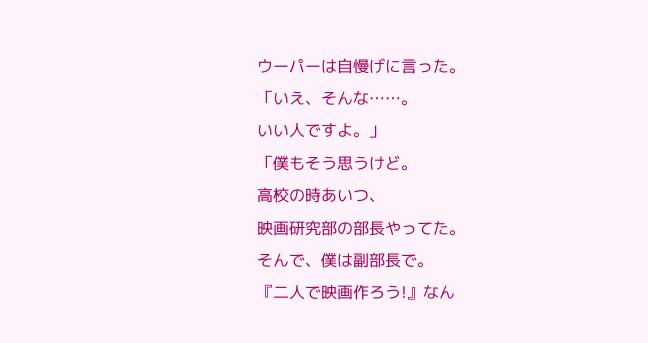ウーパーは自慢げに言った。
「いえ、そんな……。
いい人ですよ。」
「僕もそう思うけど。
高校の時あいつ、
映画研究部の部長やってた。
そんで、僕は副部長で。
『二人で映画作ろう!』なん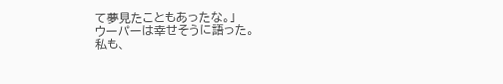て夢見たこともあったな。」
ウーパーは幸せそうに語った。
私も、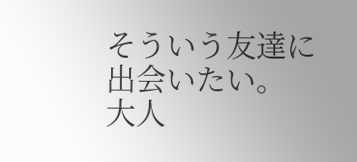そういう友達に出会いたい。
大人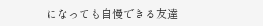になっても自慢できる友達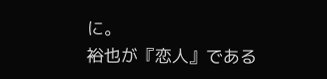に。
裕也が『恋人』である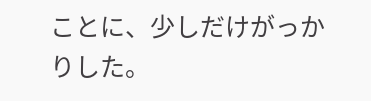ことに、少しだけがっかりした。